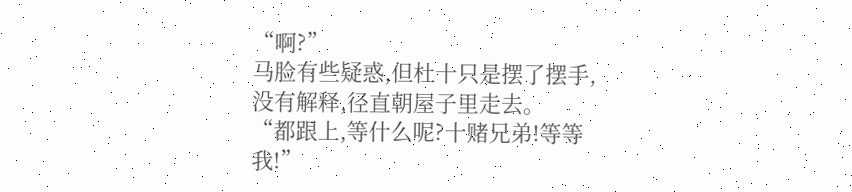“啊?”
马脸有些疑惑,但杜十只是摆了摆手,没有解释,径直朝屋子里走去。
“都跟上,等什么呢?十赌兄弟!等等我!”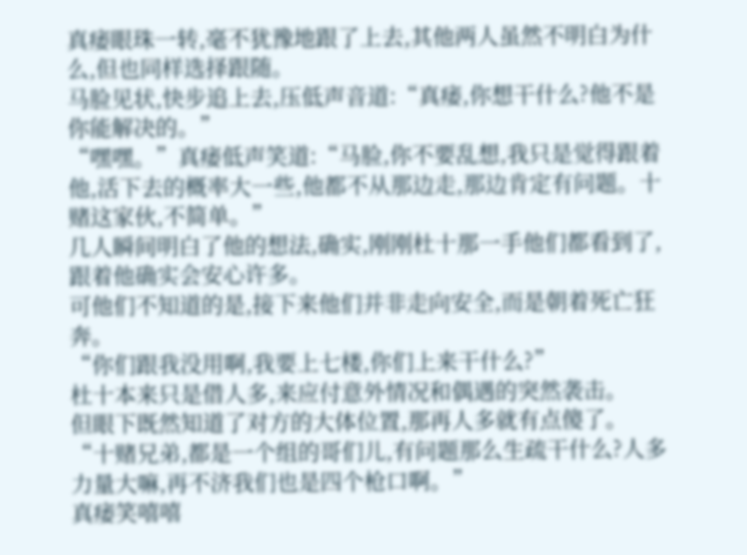真痿眼珠一转,毫不犹豫地跟了上去,其他两人虽然不明白为什么,但也同样选择跟随。
马脸见状,快步追上去,压低声音道:“真痿,你想干什么?他不是你能解决的。”
“嘿嘿。”真痿低声笑道:“马脸,你不要乱想,我只是觉得跟着他,活下去的概率大一些,他都不从那边走,那边肯定有问题。十赌这家伙,不简单。”
几人瞬间明白了他的想法,确实,刚刚杜十那一手他们都看到了,跟着他确实会安心许多。
可他们不知道的是,接下来他们并非走向安全,而是朝着死亡狂奔。
“你们跟我没用啊,我要上七楼,你们上来干什么?”
杜十本来只是借人多,来应付意外情况和偶遇的突然袭击。
但眼下既然知道了对方的大体位置,那再人多就有点傻了。
“十赌兄弟,都是一个组的哥们儿,有问题那么生疏干什么?人多力量大嘛,再不济我们也是四个枪口啊。”
真痿笑嘻嘻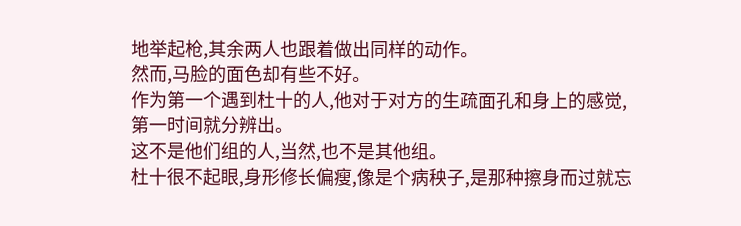地举起枪,其余两人也跟着做出同样的动作。
然而,马脸的面色却有些不好。
作为第一个遇到杜十的人,他对于对方的生疏面孔和身上的感觉,第一时间就分辨出。
这不是他们组的人,当然,也不是其他组。
杜十很不起眼,身形修长偏瘦,像是个病秧子,是那种擦身而过就忘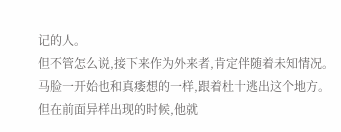记的人。
但不管怎么说,接下来作为外来者,肯定伴随着未知情况。
马脸一开始也和真痿想的一样,跟着杜十逃出这个地方。
但在前面异样出现的时候,他就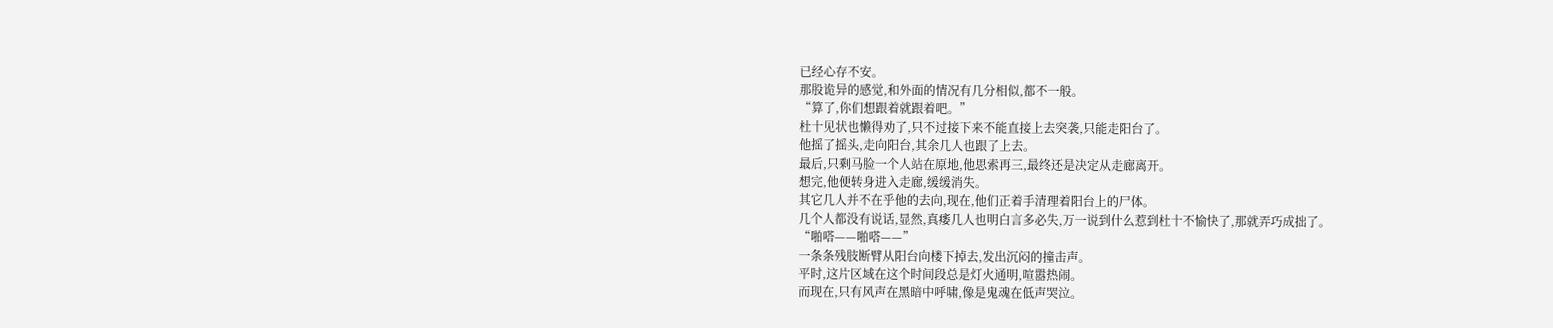已经心存不安。
那股诡异的感觉,和外面的情况有几分相似,都不一般。
“算了,你们想跟着就跟着吧。”
杜十见状也懒得劝了,只不过接下来不能直接上去突袭,只能走阳台了。
他摇了摇头,走向阳台,其余几人也跟了上去。
最后,只剩马脸一个人站在原地,他思索再三,最终还是决定从走廊离开。
想完,他便转身进入走廊,缓缓消失。
其它几人并不在乎他的去向,现在,他们正着手清理着阳台上的尸体。
几个人都没有说话,显然,真痿几人也明白言多必失,万一说到什么惹到杜十不愉快了,那就弄巧成拙了。
“啪嗒——啪嗒——”
一条条残肢断臂从阳台向楼下掉去,发出沉闷的撞击声。
平时,这片区域在这个时间段总是灯火通明,喧嚣热闹。
而现在,只有风声在黑暗中呼啸,像是鬼魂在低声哭泣。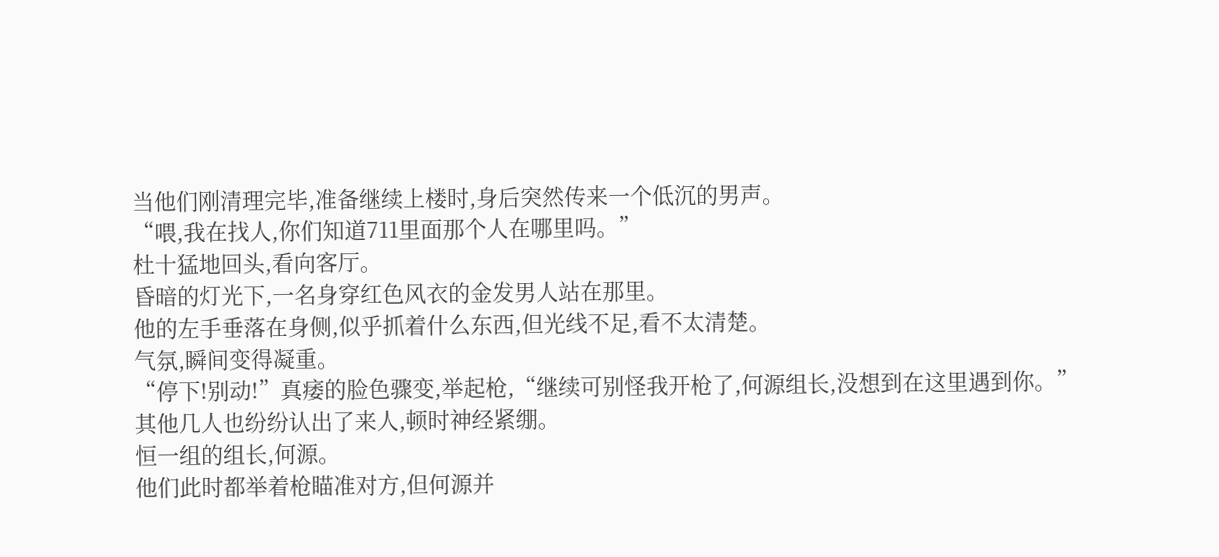当他们刚清理完毕,准备继续上楼时,身后突然传来一个低沉的男声。
“喂,我在找人,你们知道711里面那个人在哪里吗。”
杜十猛地回头,看向客厅。
昏暗的灯光下,一名身穿红色风衣的金发男人站在那里。
他的左手垂落在身侧,似乎抓着什么东西,但光线不足,看不太清楚。
气氛,瞬间变得凝重。
“停下!别动!”真痿的脸色骤变,举起枪,“继续可别怪我开枪了,何源组长,没想到在这里遇到你。”
其他几人也纷纷认出了来人,顿时神经紧绷。
恒一组的组长,何源。
他们此时都举着枪瞄准对方,但何源并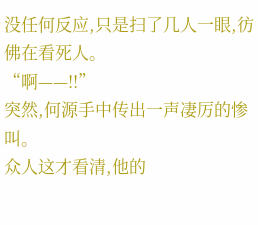没任何反应,只是扫了几人一眼,彷佛在看死人。
“啊——!!”
突然,何源手中传出一声凄厉的惨叫。
众人这才看清,他的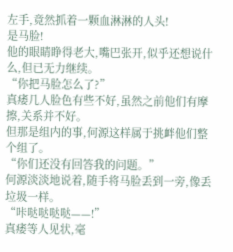左手,竟然抓着一颗血淋淋的人头!
是马脸!
他的眼睛睁得老大,嘴巴张开,似乎还想说什么,但已无力继续。
“你把马脸怎么了?”
真痿几人脸色有些不好,虽然之前他们有摩擦,关系并不好。
但那是组内的事,何源这样属于挑衅他们整个组了。
“你们还没有回答我的问题。”
何源淡淡地说着,随手将马脸丢到一旁,像丢垃圾一样。
“咔哒哒哒哒——!”
真痿等人见状,毫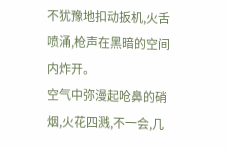不犹豫地扣动扳机,火舌喷涌,枪声在黑暗的空间内炸开。
空气中弥漫起呛鼻的硝烟,火花四溅,不一会,几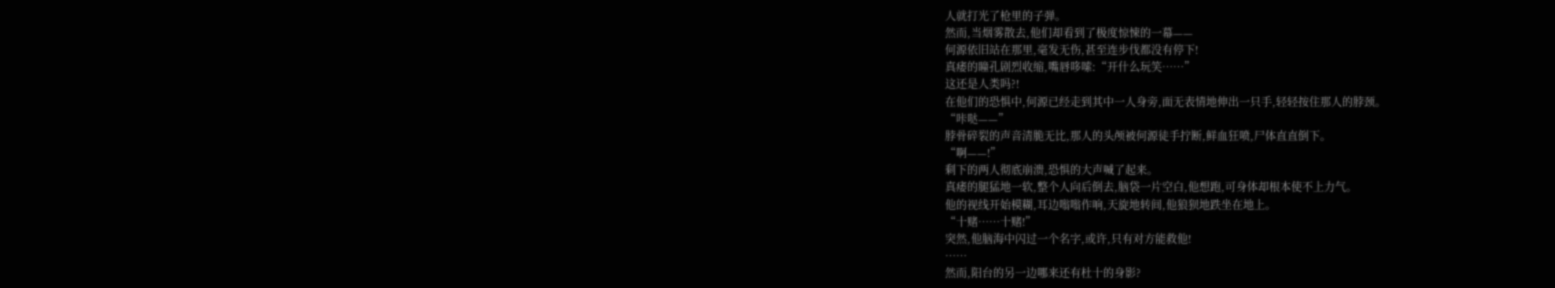人就打光了枪里的子弹。
然而,当烟雾散去,他们却看到了极度惊悚的一幕——
何源依旧站在那里,毫发无伤,甚至连步伐都没有停下!
真痿的瞳孔剧烈收缩,嘴唇哆嗦:“开什么玩笑……”
这还是人类吗?!
在他们的恐惧中,何源已经走到其中一人身旁,面无表情地伸出一只手,轻轻按住那人的脖颈。
“咔哒——”
脖骨碎裂的声音清脆无比,那人的头颅被何源徒手拧断,鲜血狂喷,尸体直直倒下。
“啊——!”
剩下的两人彻底崩溃,恐惧的大声喊了起来。
真痿的腿猛地一软,整个人向后倒去,脑袋一片空白,他想跑,可身体却根本使不上力气。
他的视线开始模糊,耳边嗡嗡作响,天旋地转间,他狼狈地跌坐在地上。
“十赌……十赌!”
突然,他脑海中闪过一个名字,或许,只有对方能救他!
……
然而,阳台的另一边哪来还有杜十的身影?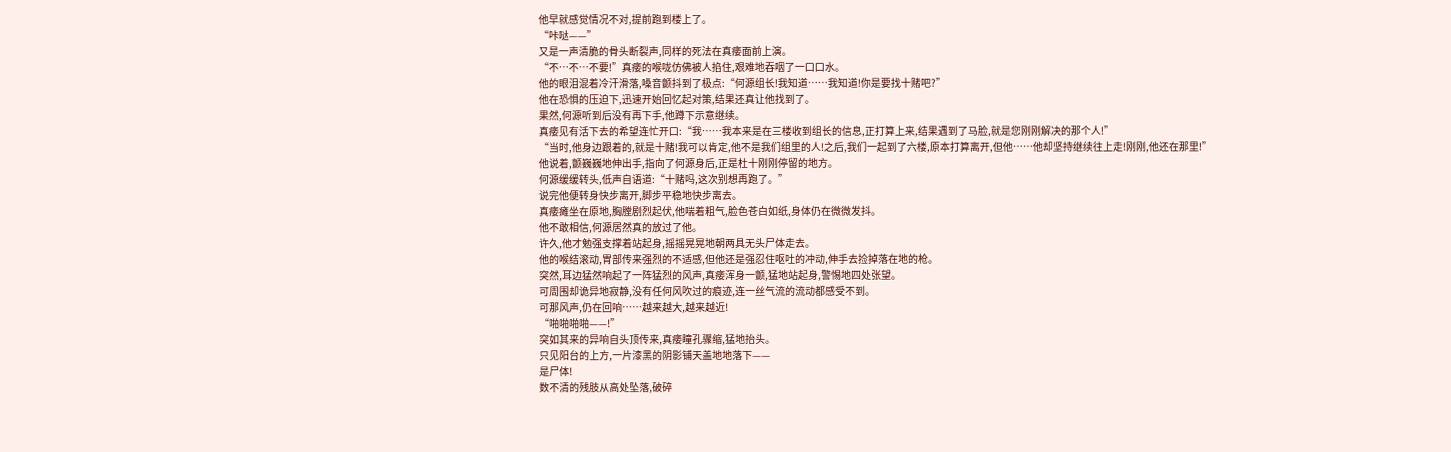他早就感觉情况不对,提前跑到楼上了。
“咔哒——”
又是一声清脆的骨头断裂声,同样的死法在真痿面前上演。
“不…不…不要!”真痿的喉咙仿佛被人掐住,艰难地吞咽了一口口水。
他的眼泪混着冷汗滑落,嗓音颤抖到了极点:“何源组长!我知道……我知道!你是要找十赌吧?”
他在恐惧的压迫下,迅速开始回忆起对策,结果还真让他找到了。
果然,何源听到后没有再下手,他蹲下示意继续。
真痿见有活下去的希望连忙开口:“我……我本来是在三楼收到组长的信息,正打算上来,结果遇到了马脸,就是您刚刚解决的那个人!”
“当时,他身边跟着的,就是十赌!我可以肯定,他不是我们组里的人!之后,我们一起到了六楼,原本打算离开,但他……他却坚持继续往上走!刚刚,他还在那里!”
他说着,颤巍巍地伸出手,指向了何源身后,正是杜十刚刚停留的地方。
何源缓缓转头,低声自语道:“十赌吗,这次别想再跑了。”
说完他便转身快步离开,脚步平稳地快步离去。
真痿瘫坐在原地,胸膛剧烈起伏,他喘着粗气,脸色苍白如纸,身体仍在微微发抖。
他不敢相信,何源居然真的放过了他。
许久,他才勉强支撑着站起身,摇摇晃晃地朝两具无头尸体走去。
他的喉结滚动,胃部传来强烈的不适感,但他还是强忍住呕吐的冲动,伸手去捡掉落在地的枪。
突然,耳边猛然响起了一阵猛烈的风声,真痿浑身一颤,猛地站起身,警惕地四处张望。
可周围却诡异地寂静,没有任何风吹过的痕迹,连一丝气流的流动都感受不到。
可那风声,仍在回响……越来越大,越来越近!
“啪啪啪啪——!”
突如其来的异响自头顶传来,真痿瞳孔骤缩,猛地抬头。
只见阳台的上方,一片漆黑的阴影铺天盖地地落下——
是尸体!
数不清的残肢从高处坠落,破碎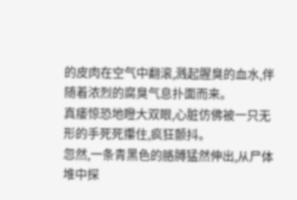的皮肉在空气中翻滚,溅起腥臭的血水,伴随着浓烈的腐臭气息扑面而来。
真痿惊恐地瞪大双眼,心脏仿佛被一只无形的手死死攥住,疯狂颤抖。
忽然,一条青黑色的胳膊猛然伸出,从尸体堆中探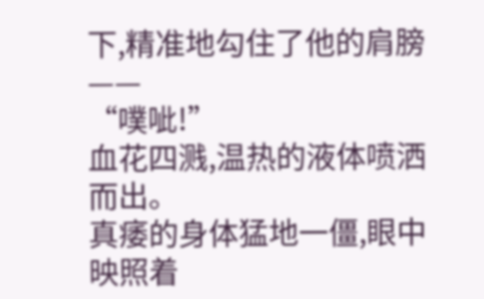下,精准地勾住了他的肩膀——
“噗呲!”
血花四溅,温热的液体喷洒而出。
真痿的身体猛地一僵,眼中映照着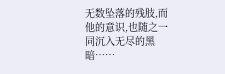无数坠落的残肢,而他的意识,也随之一同沉入无尽的黑暗……